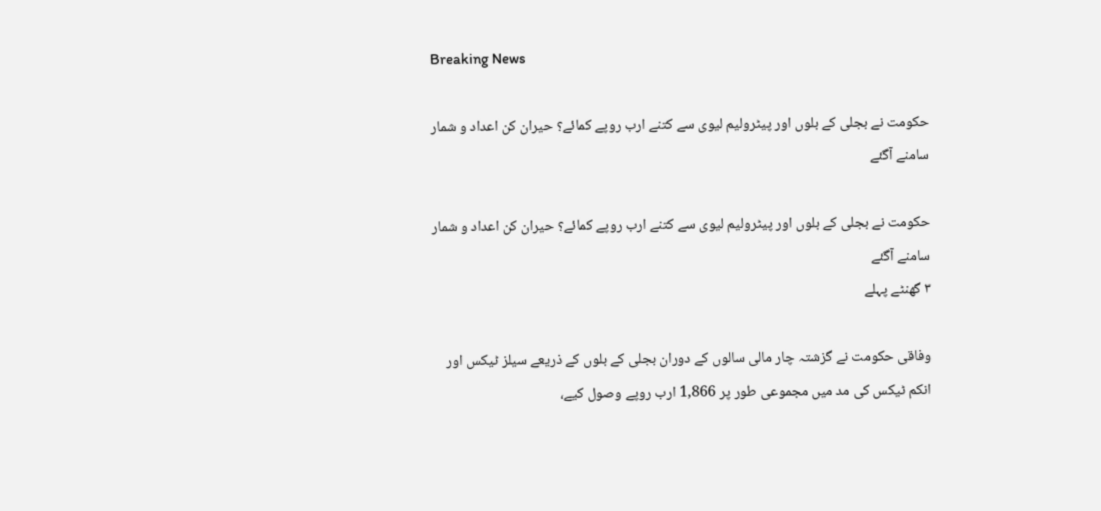Breaking News

حکومت نے بجلی کے بلوں اور پیٹرولیم لیوی سے کتنے ارب روپے کمائے؟ حیران کن اعداد و شمار سامنے آگئے

حکومت نے بجلی کے بلوں اور پیٹرولیم لیوی سے کتنے ارب روپے کمائے؟ حیران کن اعداد و شمار سامنے آگئے
۳ گھنٹے پہلے

وفاقی حکومت نے گزشتہ چار مالی سالوں کے دوران بجلی کے بلوں کے ذریعے سیلز ٹیکس اور انکم ٹیکس کی مد میں مجموعی طور پر 1,866 ارب روپے وصول کیے،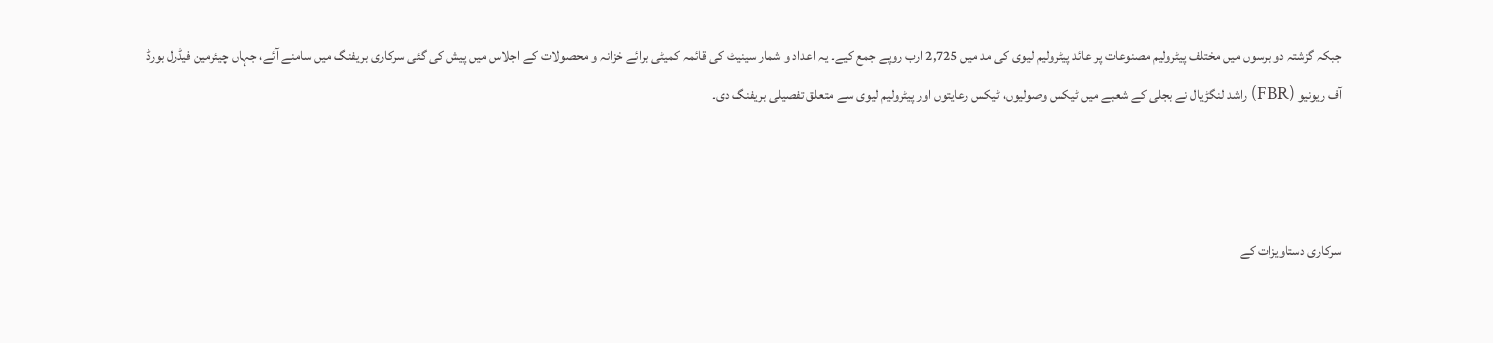جبکہ گزشتہ دو برسوں میں مختلف پیٹرولیم مصنوعات پر عائد پیٹرولیم لیوی کی مد میں 2,725 ارب روپے جمع کیے۔ یہ اعداد و شمار سینیٹ کی قائمہ کمیٹی برائے خزانہ و محصولات کے اجلاس میں پیش کی گئی سرکاری بریفنگ میں سامنے آئے، جہاں چیئرمین فیڈرل بورڈ آف ریونیو (FBR) راشد لنگڑیال نے بجلی کے شعبے میں ٹیکس وصولیوں، ٹیکس رعایتوں اور پیٹرولیم لیوی سے متعلق تفصیلی بریفنگ دی۔



سرکاری دستاویزات کے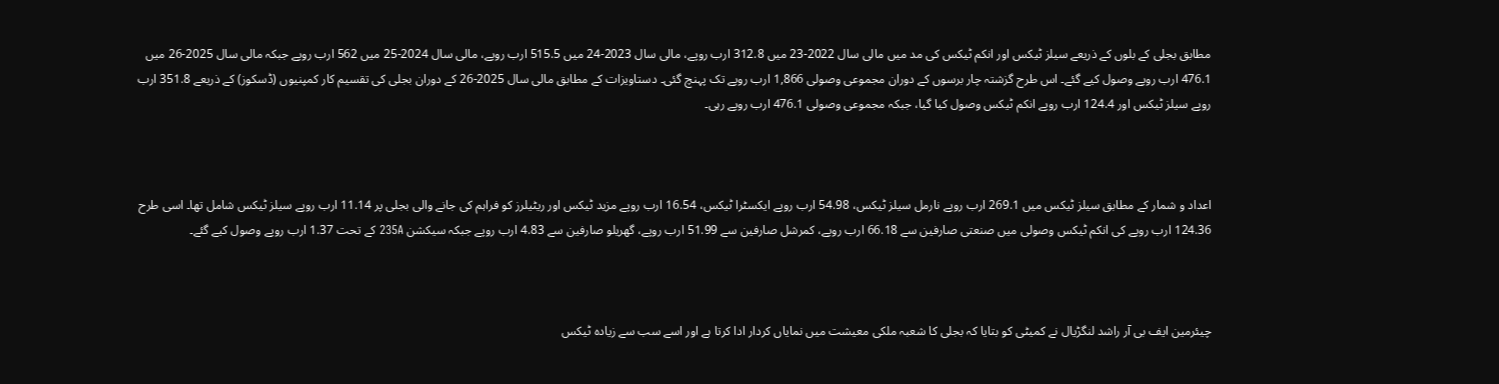مطابق بجلی کے بلوں کے ذریعے سیلز ٹیکس اور انکم ٹیکس کی مد میں مالی سال 2022-23 میں 312.8 ارب روپے، مالی سال 2023-24 میں 515.5 ارب روپے، مالی سال 2024-25 میں 562 ارب روپے جبکہ مالی سال 2025-26 میں 476.1 ارب روپے وصول کیے گئے۔ اس طرح گزشتہ چار برسوں کے دوران مجموعی وصولی 1,866 ارب روپے تک پہنچ گئی۔ دستاویزات کے مطابق مالی سال 2025-26 کے دوران بجلی کی تقسیم کار کمپنیوں (ڈسکوز) کے ذریعے 351.8 ارب روپے سیلز ٹیکس اور 124.4 ارب روپے انکم ٹیکس وصول کیا گیا، جبکہ مجموعی وصولی 476.1 ارب روپے رہی۔



اعداد و شمار کے مطابق سیلز ٹیکس میں 269.1 ارب روپے نارمل سیلز ٹیکس، 54.98 ارب روپے ایکسٹرا ٹیکس، 16.54 ارب روپے مزید ٹیکس اور ریٹیلرز کو فراہم کی جانے والی بجلی پر 11.14 ارب روپے سیلز ٹیکس شامل تھا۔ اسی طرح 124.36 ارب روپے کی انکم ٹیکس وصولی میں صنعتی صارفین سے 66.18 ارب روپے، کمرشل صارفین سے 51.99 ارب روپے، گھریلو صارفین سے 4.83 ارب روپے جبکہ سیکشن 235A کے تحت 1.37 ارب روپے وصول کیے گئے۔



چیئرمین ایف بی آر راشد لنگڑیال نے کمیٹی کو بتایا کہ بجلی کا شعبہ ملکی معیشت میں نمایاں کردار ادا کرتا ہے اور اسے سب سے زیادہ ٹیکس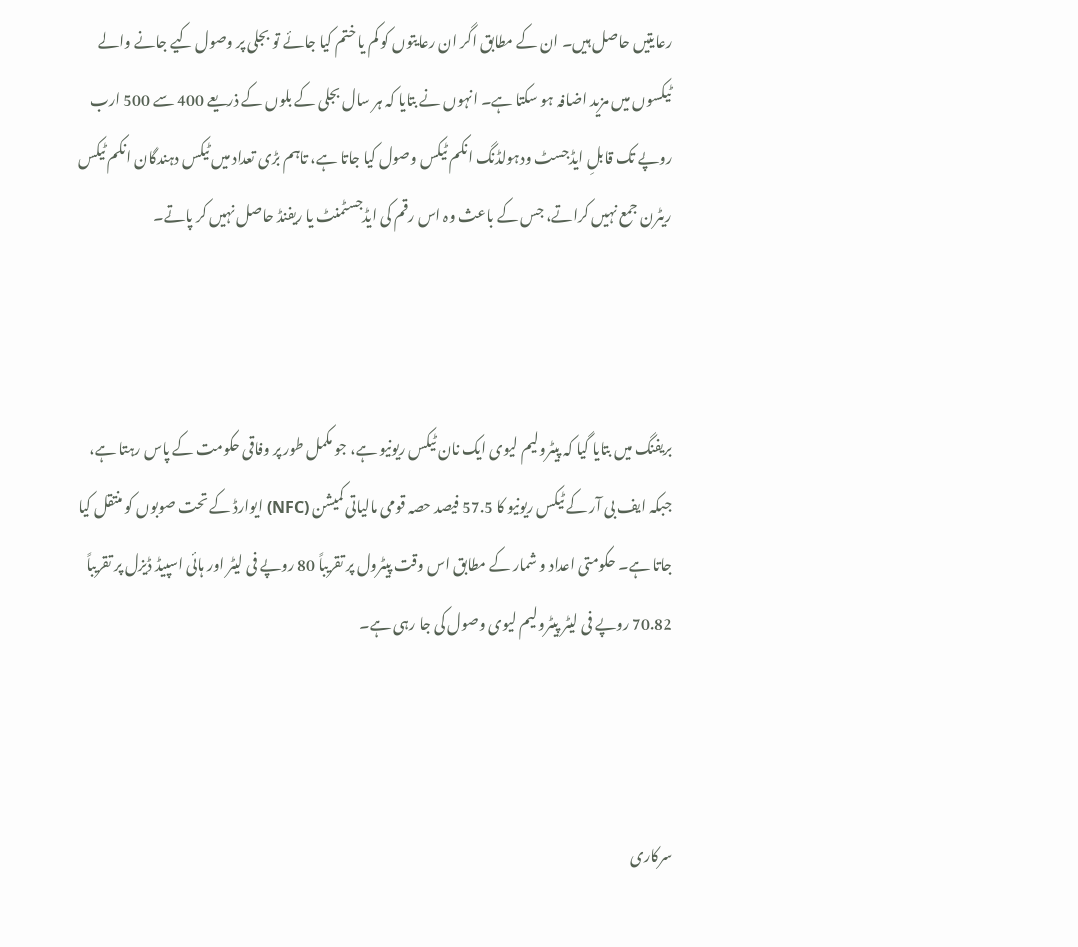رعایتیں حاصل ہیں۔ ان کے مطابق اگر ان رعایتوں کو کم یا ختم کیا جائے تو بجلی پر وصول کیے جانے والے ٹیکسوں میں مزید اضافہ ہو سکتا ہے۔ انہوں نے بتایا کہ ہر سال بجلی کے بلوں کے ذریعے 400 سے 500 ارب روپے تک قابلِ ایڈجسٹ ودہولڈنگ انکم ٹیکس وصول کیا جاتا ہے، تاہم بڑی تعداد میں ٹیکس دہندگان انکم ٹیکس ریٹرن جمع نہیں کراتے، جس کے باعث وہ اس رقم کی ایڈجسٹمنٹ یا ریفنڈ حاصل نہیں کر پاتے۔



بریفنگ میں بتایا گیا کہ پیٹرولیم لیوی ایک نان ٹیکس ریونیو ہے، جو مکمل طور پر وفاقی حکومت کے پاس رہتا ہے، جبکہ ایف بی آر کے ٹیکس ریونیو کا 57.5 فیصد حصہ قومی مالیاتی کمیشن (NFC) ایوارڈ کے تحت صوبوں کو منتقل کیا جاتا ہے۔ حکومتی اعداد و شمار کے مطابق اس وقت پیٹرول پر تقریباً 80 روپے فی لیٹر اور ہائی اسپیڈ ڈیزل پر تقریباً 70.82 روپے فی لیٹر پیٹرولیم لیوی وصول کی جا رہی ہے۔



سرکاری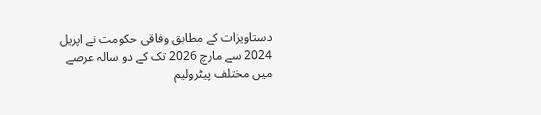دستاویزات کے مطابق وفاقی حکومت نے اپریل 2024 سے مارچ 2026 تک کے دو سالہ عرصے میں مختلف پیٹرولیم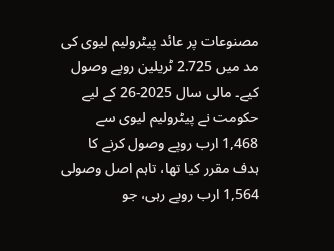مصنوعات پر عائد پیٹرولیم لیوی کی مد میں 2.725 ٹریلین روپے وصول کیے۔ مالی سال 2025-26 کے لیے حکومت نے پیٹرولیم لیوی سے 1,468 ارب روپے وصول کرنے کا ہدف مقرر کیا تھا، تاہم اصل وصولی 1,564 ارب روپے رہی، جو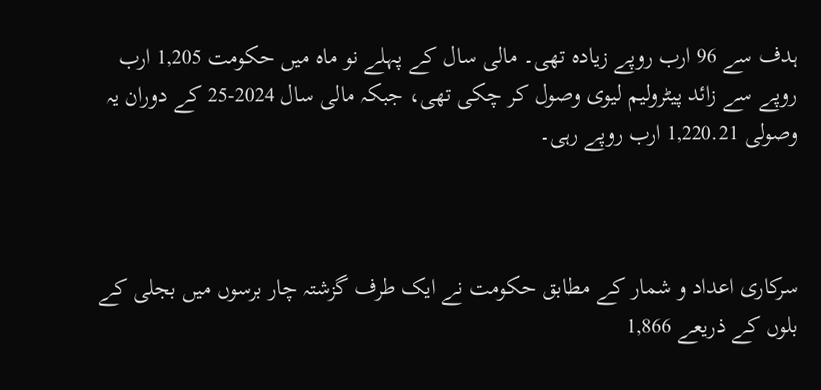ہدف سے 96 ارب روپے زیادہ تھی۔ مالی سال کے پہلے نو ماہ میں حکومت 1,205 ارب روپے سے زائد پیٹرولیم لیوی وصول کر چکی تھی، جبکہ مالی سال 2024-25 کے دوران یہ وصولی 1,220.21 ارب روپے رہی۔



سرکاری اعداد و شمار کے مطابق حکومت نے ایک طرف گزشتہ چار برسوں میں بجلی کے بلوں کے ذریعے 1,866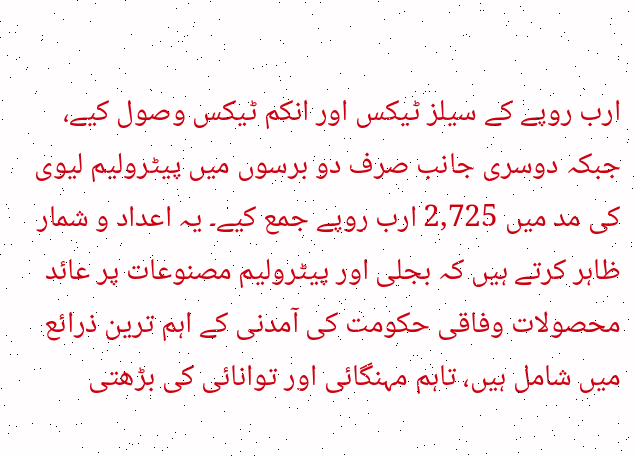ارب روپے کے سیلز ٹیکس اور انکم ٹیکس وصول کیے، جبکہ دوسری جانب صرف دو برسوں میں پیٹرولیم لیوی کی مد میں 2,725 ارب روپے جمع کیے۔ یہ اعداد و شمار ظاہر کرتے ہیں کہ بجلی اور پیٹرولیم مصنوعات پر عائد محصولات وفاقی حکومت کی آمدنی کے اہم ترین ذرائع میں شامل ہیں، تاہم مہنگائی اور توانائی کی بڑھتی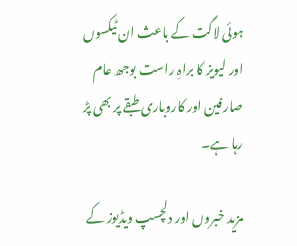ہوئی لاگت کے باعث ان ٹیکسوں اور لیویز کا براہِ راست بوجھ عام صارفین اور کاروباری طبقے پر بھی پڑ رہا ہے۔

مزید خبروں اور دلچسپ ویڈیوز کے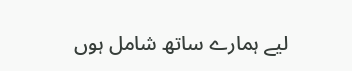لیے ہمارے ساتھ شامل ہوں